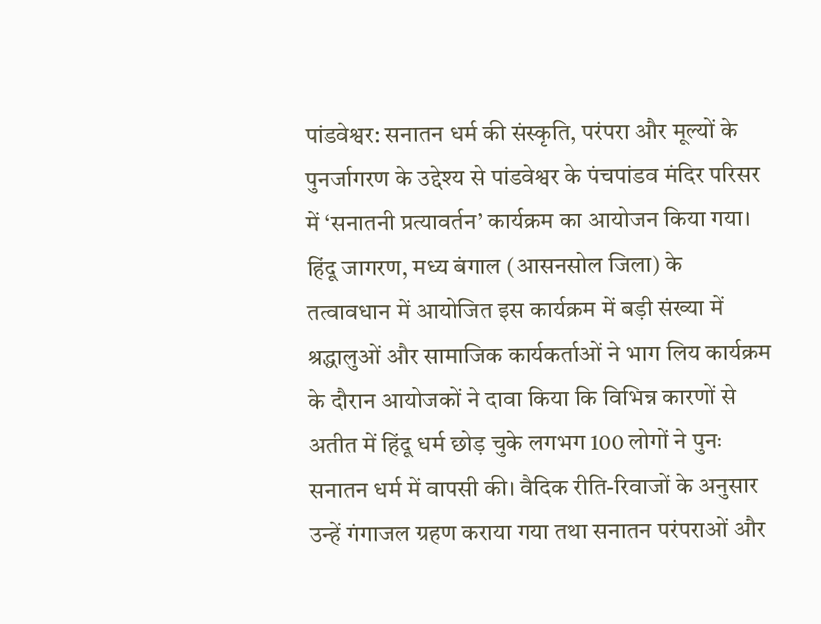पांडवेश्वर: सनातन धर्म की संस्कृति, परंपरा और मूल्यों के पुनर्जागरण के उद्देश्य से पांडवेश्वर के पंचपांडव मंदिर परिसर में ‘सनातनी प्रत्यावर्तन’ कार्यक्रम का आयोजन किया गया। हिंदू जागरण, मध्य बंगाल (आसनसोल जिला) के तत्वावधान में आयोजित इस कार्यक्रम में बड़ी संख्या में श्रद्धालुओं और सामाजिक कार्यकर्ताओं ने भाग लिय कार्यक्रम के दौरान आयोजकों ने दावा किया कि विभिन्न कारणों से अतीत में हिंदू धर्म छोड़ चुके लगभग 100 लोगों ने पुनः सनातन धर्म में वापसी की। वैदिक रीति-रिवाजों के अनुसार उन्हें गंगाजल ग्रहण कराया गया तथा सनातन परंपराओं और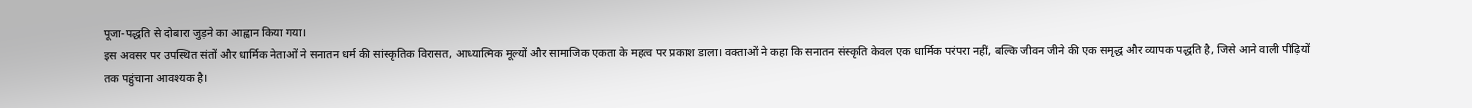पूजा-पद्धति से दोबारा जुड़ने का आह्वान किया गया।
इस अवसर पर उपस्थित संतों और धार्मिक नेताओं ने सनातन धर्म की सांस्कृतिक विरासत, आध्यात्मिक मूल्यों और सामाजिक एकता के महत्व पर प्रकाश डाला। वक्ताओं ने कहा कि सनातन संस्कृति केवल एक धार्मिक परंपरा नहीं, बल्कि जीवन जीने की एक समृद्ध और व्यापक पद्धति है, जिसे आने वाली पीढ़ियों तक पहुंचाना आवश्यक है।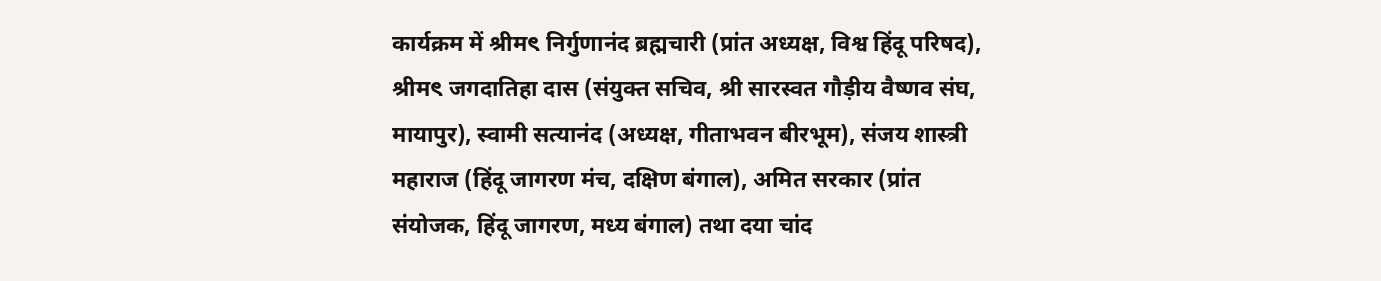कार्यक्रम में श्रीमৎ निर्गुणानंद ब्रह्मचारी (प्रांत अध्यक्ष, विश्व हिंदू परिषद), श्रीमৎ जगदातिहा दास (संयुक्त सचिव, श्री सारस्वत गौड़ीय वैष्णव संघ, मायापुर), स्वामी सत्यानंद (अध्यक्ष, गीताभवन बीरभूम), संजय शास्त्री महाराज (हिंदू जागरण मंच, दक्षिण बंगाल), अमित सरकार (प्रांत संयोजक, हिंदू जागरण, मध्य बंगाल) तथा दया चांद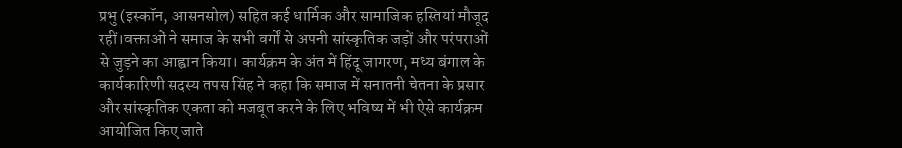प्रभु (इस्कॉन, आसनसोल) सहित कई धार्मिक और सामाजिक हस्तियां मौजूद रहीं।वक्ताओं ने समाज के सभी वर्गों से अपनी सांस्कृतिक जड़ों और परंपराओं से जुड़ने का आह्वान किया। कार्यक्रम के अंत में हिंदू जागरण, मध्य बंगाल के कार्यकारिणी सदस्य तपस सिंह ने कहा कि समाज में सनातनी चेतना के प्रसार और सांस्कृतिक एकता को मजबूत करने के लिए भविष्य में भी ऐसे कार्यक्रम आयोजित किए जाते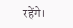रहेंगे।